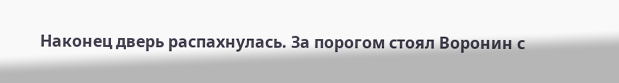Наконец дверь распахнулась. За порогом стоял Воронин с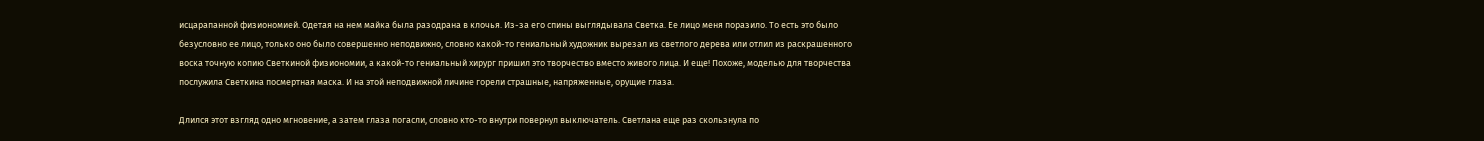исцарапанной физиономией. Одетая на нем майка была разодрана в клочья. Из-за его спины выглядывала Светка. Ее лицо меня поразило. То есть это было безусловно ее лицо, только оно было совершенно неподвижно, словно какой-то гениальный художник вырезал из светлого дерева или отлил из раскрашенного воска точную копию Светкиной физиономии, а какой-то гениальный хирург пришил это творчество вместо живого лица. И еще! Похоже, моделью для творчества послужила Светкина посмертная маска. И на этой неподвижной личине горели страшные, напряженные, орущие глаза.

Длился этот взгляд одно мгновение, а затем глаза погасли, словно кто-то внутри повернул выключатель. Светлана еще раз скользнула по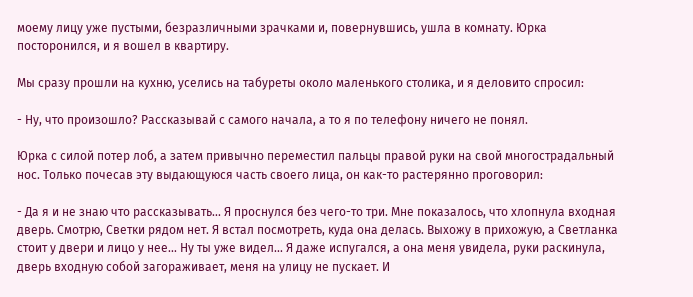моему лицу уже пустыми, безразличными зрачками и, повернувшись, ушла в комнату. Юрка посторонился, и я вошел в квартиру.

Мы сразу прошли на кухню, уселись на табуреты около маленького столика, и я деловито спросил:

- Ну, что произошло? Рассказывай с самого начала, а то я по телефону ничего не понял.

Юрка с силой потер лоб, а затем привычно переместил пальцы правой руки на свой многострадальный нос. Только почесав эту выдающуюся часть своего лица, он как-то растерянно проговорил:

- Да я и не знаю что рассказывать... Я проснулся без чего-то три. Мне показалось, что хлопнула входная дверь. Смотрю, Светки рядом нет. Я встал посмотреть, куда она делась. Выхожу в прихожую, а Светланка стоит у двери и лицо у нее... Ну ты уже видел... Я даже испугался, а она меня увидела, руки раскинула, дверь входную собой загораживает, меня на улицу не пускает. И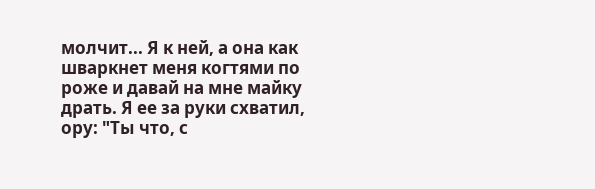молчит... Я к ней, а она как шваркнет меня когтями по роже и давай на мне майку драть. Я ее за руки схватил, ору: "Ты что, с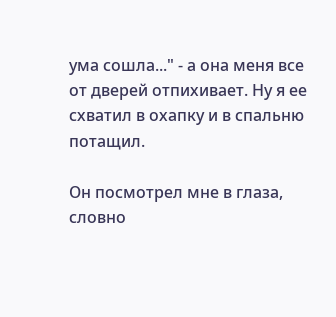ума сошла..." - а она меня все от дверей отпихивает. Ну я ее схватил в охапку и в спальню потащил.

Он посмотрел мне в глаза, словно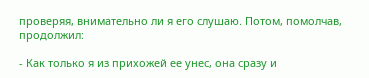проверяя, внимательно ли я его слушаю. Потом, помолчав, продолжил:

- Как только я из прихожей ее унес, она сразу и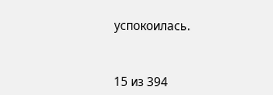успокоилась.



15 из 394